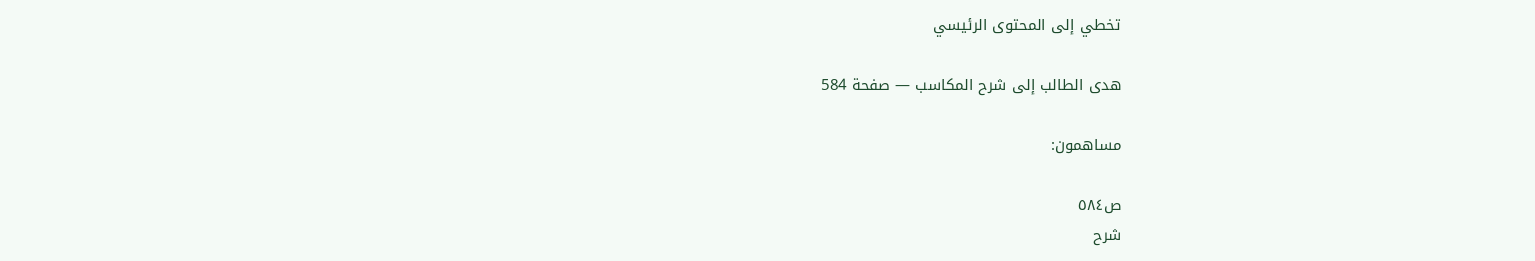تخطي إلى المحتوى الرئيسي

هدى الطالب إلى شرح المكاسب — صفحة 584

مساهمون:

ص٥٨٤
شرح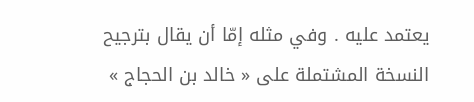يعتمد عليه . وفي مثله إمّا أن يقال بترجيح النسخة المشتملة على « خالد بن الحجاج »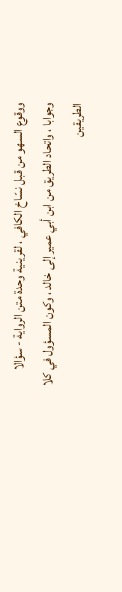ووقوع السهو من قبل نسّاخ الكافي ، لقرينية وحدة متن الرواية - سؤالا وجوابا ، واتحاد الطريق من ابن أبي عمير إلى خالد ، وكون المسؤول في كلا الطريقين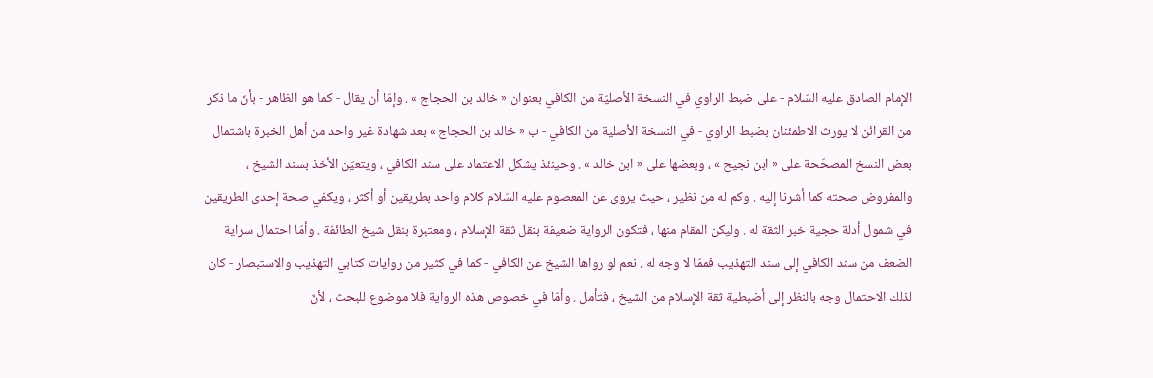الإمام الصادق عليه السّلام - على ضبط الراوي في النسخة الأصليّة من الكافي بعنوان « خالد بن الحجاج » . وإمّا أن يقال - كما هو الظاهر - بأنّ ما ذكر من القرائن لا يورث الاطمئنان بضبط الراوي - في النسخة الأصلية من الكافي - ب « خالد بن الحجاج » بعد شهادة غير واحد من أهل الخبرة باشتمال بعض النسخ المصحّحة على « ابن نجيح » ، وبعضها على « ابن خالد » . وحينئذ يشكل الاعتماد على سند الكافي ، ويتعيّن الأخذ بسند الشيخ ، والمفروض صحته كما أشرنا إليه . وكم له من نظير ، حيث يروى عن المعصوم عليه السّلام كلام واحد بطريقين أو أكثر ، ويكفي صحة إحدى الطريقين في شمول أدلة حجية خبر الثقة له . وليكن المقام منها ، فتكون الرواية ضعيفة بنقل ثقة الإسلام ، ومعتبرة بنقل شيخ الطائفة . وأمّا احتمال سراية الضعف من سند الكافي إلى سند التهذيب فممّا لا وجه له . نعم لو رواها الشيخ عن الكافي - كما في كثير من روايات كتابي التهذيب والاستبصار - كان لذلك الاحتمال وجه بالنظر إلى أضبطية ثقة الإسلام من الشيخ ، فتأمل . وأمّا في خصوص هذه الرواية فلا موضوع للبحث ، لأنّ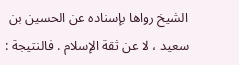الشيخ رواها بإسناده عن الحسين بن سعيد ، لا عن ثقة الإسلام . فالنتيجة :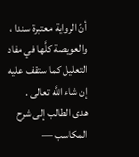أنّ الرواية معتبرة سندا ، والعويصة كلَّها في مفاد التعليل كما ستقف عليه إن شاء اللَّه تعالى .
هدى الطالب إلى شرح المكاسب —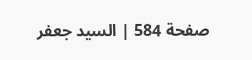صفحة 584 | السيد جعفر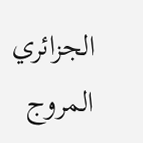الجزائري المروج